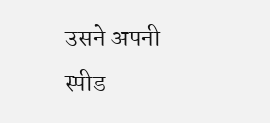उसने अपनी स्पीड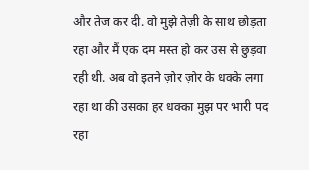और तेज कर दी. वो मुझे तेज़ी के साथ छोड़ता रहा और मैं एक दम मस्त हो कर उस से छुड़वा रही थी. अब वो इतने ज़ोर ज़ोर के धक्के लगा रहा था की उसका हर धक्का मुझ पर भारी पद रहा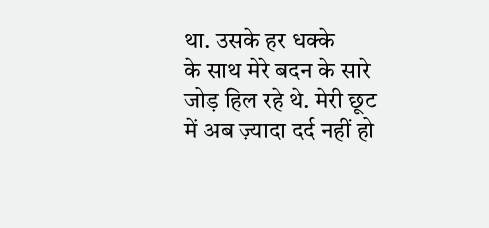था. उसके हर धक्के
के साथ मेरे बदन के सारे जोड़ हिल रहे थे. मेरी छूट में अब ज़्यादा दर्द नहीं हो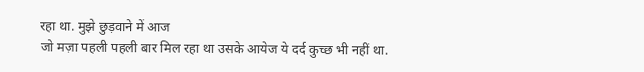रहा था. मुझे छुड़वाने में आज
जो मज़ा पहली पहली बार मिल रहा था उसके आयेज ये दर्द कुच्छ भी नहीं था.